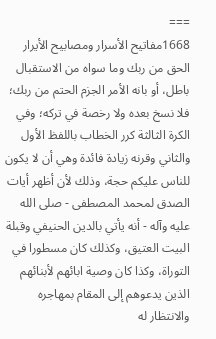===
1668مفاتيح الأسرار ومصابيح الأيرار الحق من ربك وما سواه من الاستقبال باطل، أو بانه الأمر الجزم الحتم من ربك؛ فلا نسخ بعده ولا رخصة في تركه؛ وفي الكرة الثالثة كرر الخطاب باللفظ الأول والثاني وقرنه زيادة فائدة وهي أن لا يكون للناس عليكم حجة، وذلك لأن أظهر أيات الصدق لمحمد المصطفى - صلى الله عليه وآله - أنه يأتي بالدين الحنيفي وقبلة البيت العتيق، وكذلك كان مسطورا في التوراة، وكذا كان وصية ابائهم لأبنائهم الذين يدعوهم إلى المقام بمهاجره والانتظار له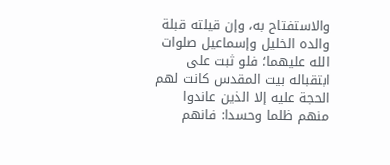والاستفتاح به، وإن قيلته قبلة والده الخليل وإسماعيل صلوات الله عليهما؛ فلو ثبت على ابتقباله بيت المقدس كانت لهم الحجة عليه إلا الذين عاندوا منهم ظلما وحسدا: فانهم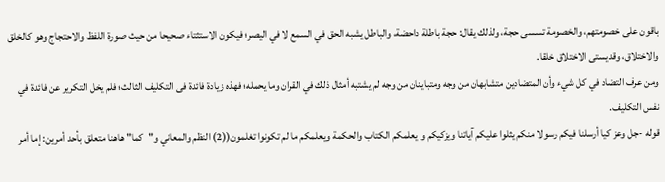باقون على خصومتهم، والخصومة تسسى حجة، ولذلك يقال: حجة باطلة داحضة، والباطل يشبه الحق في السمع لا في اليصر؛ فيكون الاستثتاء صحيحا من حيث صورة اللفظ والاحتجاج وهو كالخلق والاختلاق، وقديستى الاختلاق خلقا.
ومن عرف التضاد في كل شيء وأن المتضادين متشابهان من وجه ومتباينان من وجه لم يشتبه أمثال ذلك في القران وما يحمله؛ فهذه زيادة فائدة فى التكليف الثالث؛ فلم يخل التكرير عن فائدة في نفس التكليف.
قوله -جل وعز كيا أرسلنا فيكم رسولا منكم يثلوا عليكم آياتنا ويزكيكم و يعلمكم الكتاب والحكمة ويعلمكم ما لم تكونوا تغلمون((2) النظم والمعاني و"كما" هاهنا متعلق بأحد أمرين: إما أمر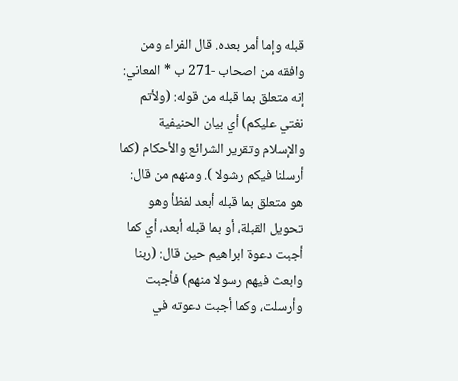قبله وإما أمر بعده. قال الفراء ومن وافقه من اصحاب -271 ب * المعاني: إنه متعلق بما قبله من قوله: (ولأتم نغتي عليكم) أي بيان الحنيفية والإسلام وتقرير الشرائع والأحكام (كما أرسلنا فيكم رشولا ). ومنهم من قال: هو متعلق بما قبله أبعد لفظأ وهو تحويل القبلة، أو بما قبله أبعد، أي كما أجبت دعوة ابراهيم حين قال: (ربنا وابعث فيهم رسولا منهم) فأجبت وأرسلت، وكما أجبت دعوته في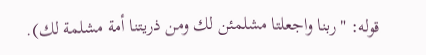قوله: "ربنا واجعلتا مشلمئن لك ومن ذريتنا أمة مشلمة لك).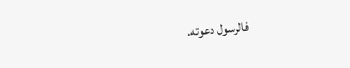فالرسول دعوته.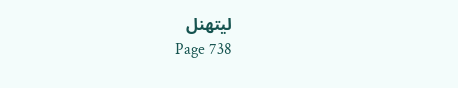ليتهنل
Page 738